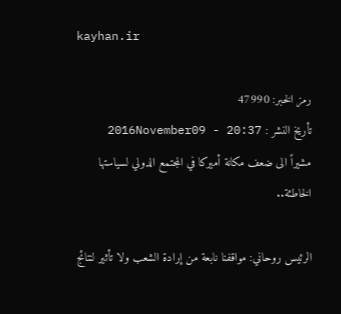kayhan.ir

رمز الخبر: 47990
تأريخ النشر : 2016November09 - 20:37
مشيراً الى ضعف مكانة أميركا في المجتمع الدولي لسياستها الخاطئة..

الرئيس روحاني: مواقفنا نابعة من إرادة الشعب ولا تأثير لنتائج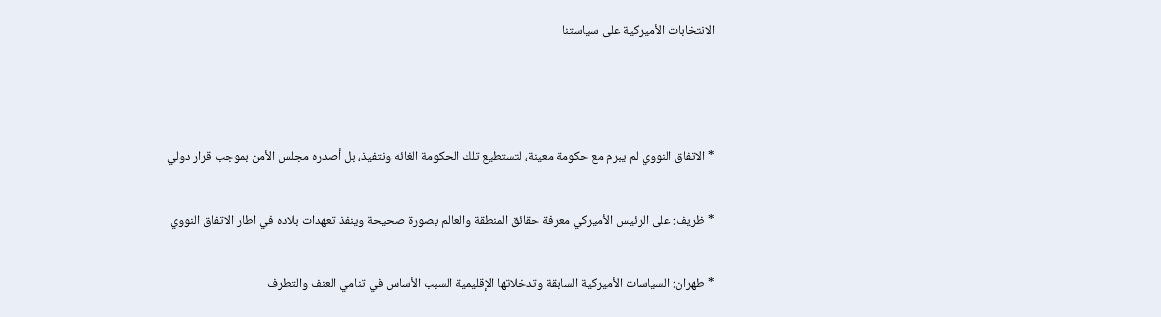الانتخابات الأميركية على سياستنا



* الاتفاق النووي لم يبرم مع حكومة معينة، لتستطيع تلك الحكومة الغائه ونتفيذ، بل أصدره مجلس الأمن بموجب قرار دولي

* ظريف: على الرئيس الأميركي معرفة حقائق المنطقة والعالم بصورة صحيحة وينفذ تعهدات بلاده في اطار الاتفاق النووي

* طهران: السياسات الأميركية السابقة وتدخلاتها الإقليمية السبب الأساس في تنامي العنف والتطرف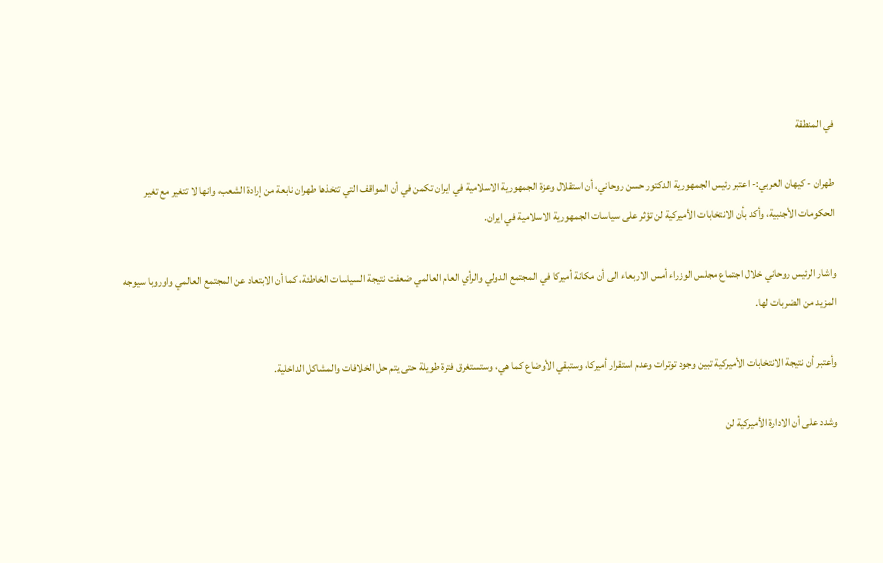في المنطقة

طهران - كيهان العربي:- اعتبر رئيس الجمهورية الدكتور حسن روحاني، أن استقلال وعزة الجمهورية الاسلامية في ايران تكمن في أن المواقف التي تتخذها طهران نابعة من إرادة الشعب، وانها لا تتغير مع تغير الحكومات الأجنبية، وأكد بأن الانتخابات الأميركية لن تؤثر على سياسات الجمهورية الاسلامية في ايران.

واشار الرئيس روحاني خلال اجتماع مجلس الوزراء أمس الاربعاء الى أن مكانة أميركا في المجتمع الدولي والرأي العام العالمي ضعفت نتيجة السياسات الخاطئة، كما أن الابتعاد عن المجتمع العالمي واوروبا سيوجه المزيد من الضربات لها.

وأعتبر أن نتيجة الانتخابات الأميركية تبين وجود توترات وعدم استقرار أميركا، وستبقي الأوضاع كما هي، وستستغرق فترة طويلة حتى يتم حل الخلافات والمشاكل الداخلية.

وشدد على أن الادارة الأميركية لن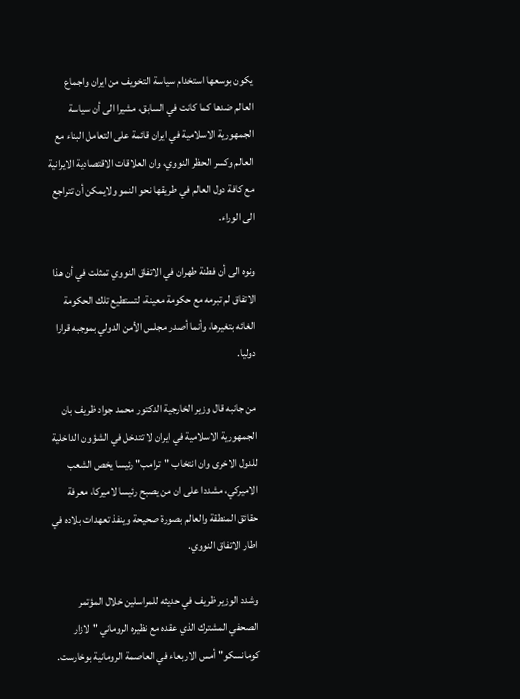يكون بوسعها استخدام سياسة التخويف من ايران واجماع العالم ضدها كما كانت في السابق، مشيرا الى أن سياسة الجمهورية الاسلامية في ايران قائمة على التعامل البناء مع العالم وكسر الحظر النووي، وان العلاقات الاقتصادية الايرانية مع كافة دول العالم في طريقها نحو النمو ولايمكن أن تتراجع الى الوراء.

ونوه الى أن فطنة طهران في الاتفاق النووي تمثلت في أن هذا الاتفاق لم تبرمه مع حكومة معينة، لتستطيع تلك الحكومة الغائه بتغيرها، وأنما أصدر مجلس الأمن الدولي بموجبه قرارا دوليا.

من جانبه قال وزير الخارجية الدكتور محمد جواد ظريف بان الجمهورية الاسلامية في ايران لا تتدخل في الشؤون الداخلية للدول الاخرى وان انتخاب "ترامب" رئيسا يخص الشعب الاميركي، مشددا على ان من يصبح رئيسا لاميركا، معرفة حقائق المنطقة والعالم بصورة صحيحة وينفذ تعهدات بلاده في اطار الاتفاق النووي.

وشدد الوزير ظريف في حديثه للمراسلين خلال المؤتمر الصحفي المشترك الذي عقده مع نظيره الروماني "لازار كومانسكو" أمس الاربعاء في العاصمة الرومانية بوخارست.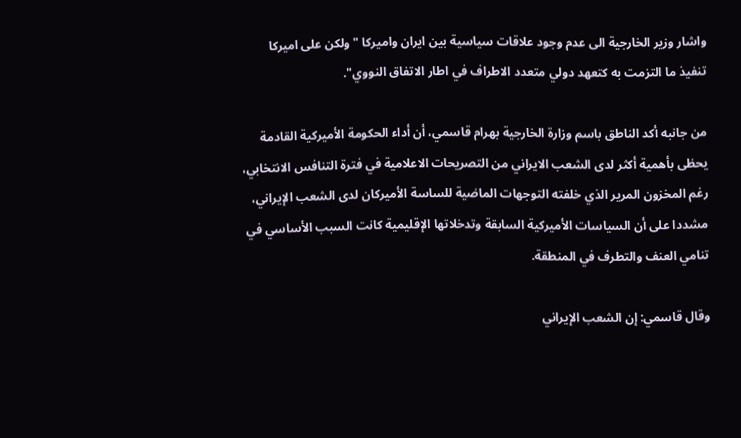واشار وزير الخارجية الى عدم وجود علاقات سياسية بين ايران واميركا "ولكن على اميركا تنفيذ ما التزمت به كتعهد دولي متعدد الاطراف في اطار الاتفاق النووي".

من جانبه أكد الناطق باسم وزارة الخارجية بهرام قاسمي، أن أداء الحكومة الأميركية القادمة يحظى بأهمية أكثر لدى الشعب الايراني من التصريحات الاعلامية في فترة التنافس الانتخابي، رغم المخزون المرير الذي خلفته التوجهات الماضية للساسة الأميركان لدى الشعب الإيراني، مشددا على أن السياسات الأميركية السابقة وتدخلاتها الإقليمية كانت السبب الأساسي في تنامي العنف والتطرف في المنطقة.

وقال قاسمي: إن الشعب الإيراني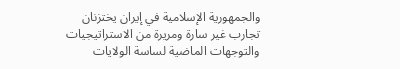والجمهورية الإسلامية في إيران يختزنان تجارب غير سارة ومريرة من الاستراتيجيات والتوجهات الماضية لساسة الولايات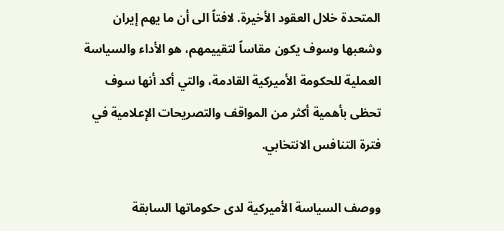المتحدة خلال العقود الأخيرة. لافتاً الى أن ما يهم إيران وشعبها وسوف يكون مقاساً لتقييمهم، هو الأداء والسياسة العملية للحكومة الأميركية القادمة، والتي أكد أنها سوف تحظى بأهمية أكثر من المواقف والتصريحات الإعلامية في فترة التنافس الانتخابي.

ووصف السياسة الأميركية لدى حكوماتها السابقة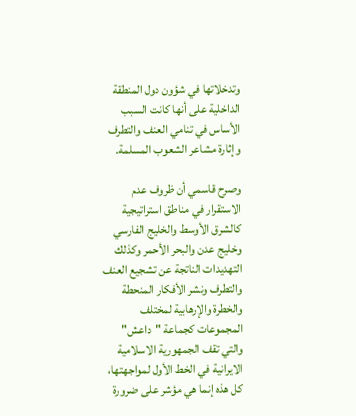وتدخلاتها في شؤون دول المنطقة الداخلية على أنها كانت السبب الأساس في تنامي العنف والتطرف وإثارة مشاعر الشعوب المسلمة.

وصرح قاسمي أن ظروف عدم الاستقرار في مناطق استراتيجية كالشرق الأوسط والخليج الفارسي وخليج عدن والبحر الأحمر وكذلك التهديدات الناتجة عن تشجيع العنف والتطرف ونشر الأفكار المنحطة والخطرة والإرهابية لمختلف المجموعات كجماعة "داعش" والتي تقف الجمهورية الاسلامية الايرانية في الخط الأول لمواجهتها، كل هذه إنما هي مؤشر على ضرورة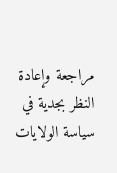مراجعة وإعادة النظر بجدية في سياسة الولايات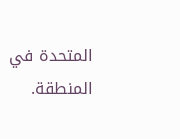المتحدة في المنطقة.